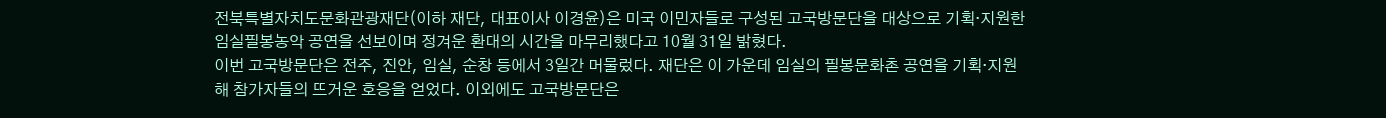전북특별자치도문화관광재단(이하 재단, 대표이사 이경윤)은 미국 이민자들로 구성된 고국방문단을 대상으로 기획·지원한 임실필봉농악 공연을 선보이며 정겨운 환대의 시간을 마무리했다고 10월 31일 밝혔다.
이번 고국방문단은 전주, 진안, 임실, 순창 등에서 3일간 머물렀다. 재단은 이 가운데 임실의 필봉문화촌 공연을 기획·지원해 참가자들의 뜨거운 호응을 얻었다. 이외에도 고국방문단은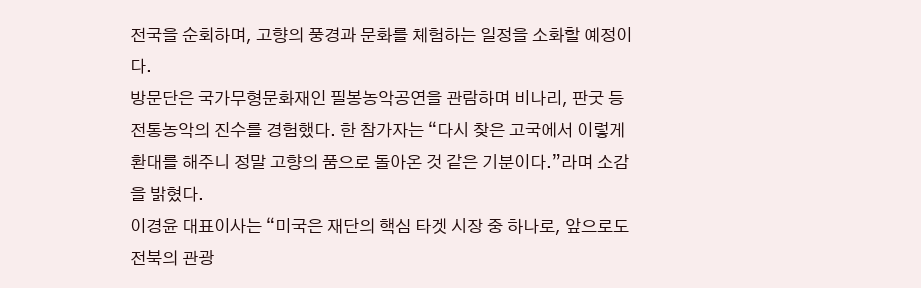전국을 순회하며, 고향의 풍경과 문화를 체험하는 일정을 소화할 예정이다.
방문단은 국가무형문화재인 필봉농악공연을 관람하며 비나리, 판굿 등 전통농악의 진수를 경험했다. 한 참가자는 “다시 찾은 고국에서 이렇게 환대를 해주니 정말 고향의 품으로 돌아온 것 같은 기분이다.”라며 소감을 밝혔다.
이경윤 대표이사는 “미국은 재단의 핵심 타겟 시장 중 하나로, 앞으로도 전북의 관광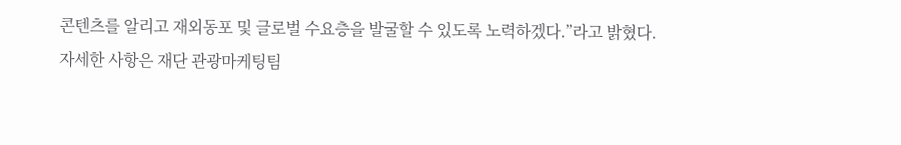콘텐츠를 알리고 재외동포 및 글로벌 수요층을 발굴할 수 있도록 노력하겠다.”라고 밝혔다.
자세한 사항은 재단 관광마케팅팀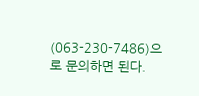(063-230-7486)으로 문의하면 된다.